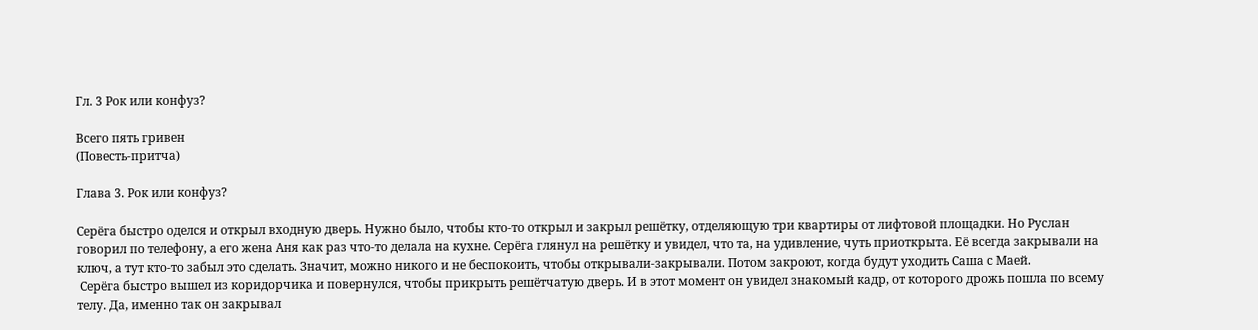Гл. 3 Рок или конфуз?

Всего пять гривен
(Повесть-притча)

Глава 3. Рок или конфуз?

Серёга быстро оделся и открыл входную дверь. Нужно было, чтобы кто-то открыл и закрыл решётку, отделяющую три квартиры от лифтовой площадки. Но Руслан говорил по телефону, а его жена Аня как раз что-то делала на кухне. Серёга глянул на решётку и увидел, что та, на удивление, чуть приоткрыта. Её всегда закрывали на ключ, а тут кто-то забыл это сделать. Значит, можно никого и не беспокоить, чтобы открывали-закрывали. Потом закроют, когда будут уходить Саша с Маей.
 Серёга быстро вышел из коридорчика и повернулся, чтобы прикрыть решётчатую дверь. И в этот момент он увидел знакомый кадр, от которого дрожь пошла по всему телу. Да, именно так он закрывал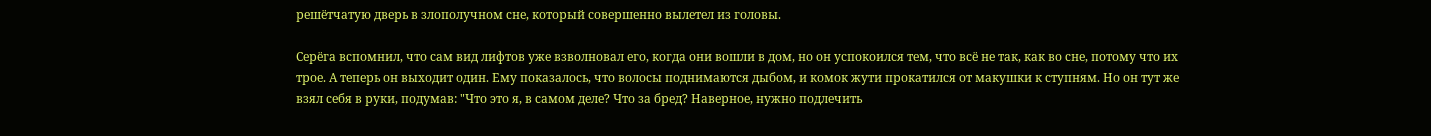решётчатую дверь в злополучном сне, который совершенно вылетел из головы.

Серёга вспомнил, что сам вид лифтов уже взволновал его, когда они вошли в дом, но он успокоился тем, что всё не так, как во сне, потому что их трое. А теперь он выходит один. Ему показалось, что волосы поднимаются дыбом, и комок жути прокатился от макушки к ступням. Но он тут же взял себя в руки, подумав: "Что это я, в самом деле? Что за бред? Наверное, нужно подлечить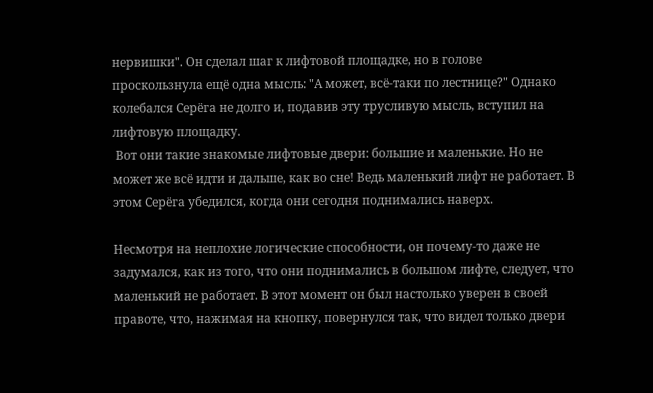нервишки". Он сделал шаг к лифтовой площадке, но в голове проскользнула ещё одна мысль: "А может, всё-таки по лестнице?" Однако колебался Серёга не долго и, подавив эту трусливую мысль, вступил на лифтовую площадку.
 Вот они такие знакомые лифтовые двери: большие и маленькие. Но не может же всё идти и дальше, как во сне! Ведь маленький лифт не работает. В этом Серёга убедился, когда они сегодня поднимались наверх.

Несмотря на неплохие логические способности, он почему-то даже не задумался, как из того, что они поднимались в большом лифте, следует, что маленький не работает. В этот момент он был настолько уверен в своей правоте, что, нажимая на кнопку, повернулся так, что видел только двери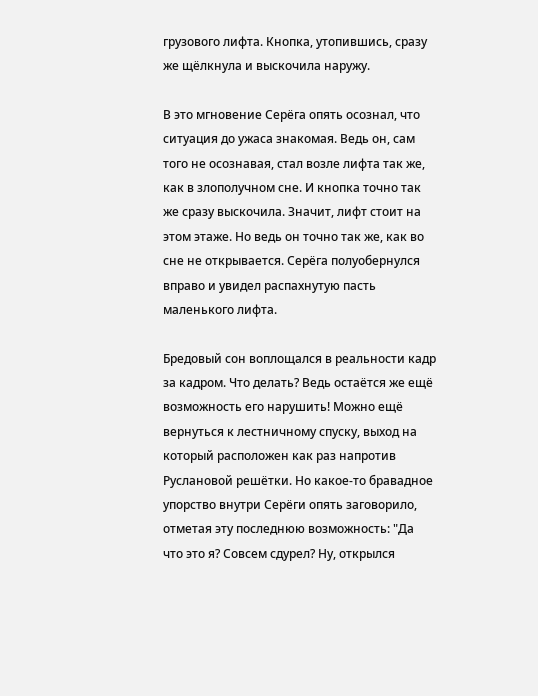грузового лифта. Кнопка, утопившись, сразу же щёлкнула и выскочила наружу.

В это мгновение Серёга опять осознал, что ситуация до ужаса знакомая. Ведь он, сам того не осознавая, стал возле лифта так же, как в злополучном сне. И кнопка точно так же сразу выскочила. Значит, лифт стоит на этом этаже. Но ведь он точно так же, как во сне не открывается. Серёга полуобернулся вправо и увидел распахнутую пасть маленького лифта.

Бредовый сон воплощался в реальности кадр за кадром. Что делать? Ведь остаётся же ещё возможность его нарушить! Можно ещё вернуться к лестничному спуску, выход на который расположен как раз напротив Руслановой решётки. Но какое-то бравадное упорство внутри Серёги опять заговорило, отметая эту последнюю возможность: "Да что это я? Совсем сдурел? Ну, открылся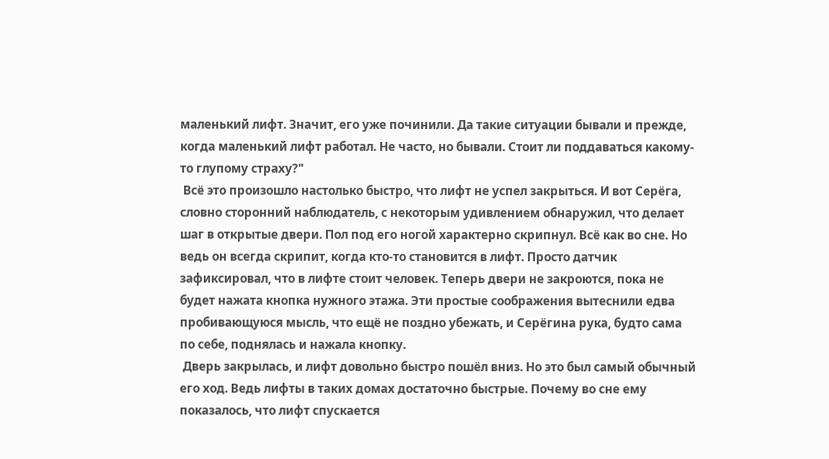маленький лифт. Значит, его уже починили. Да такие ситуации бывали и прежде, когда маленький лифт работал. Не часто, но бывали. Стоит ли поддаваться какому-то глупому страху?"
 Всё это произошло настолько быстро, что лифт не успел закрыться. И вот Серёга, словно сторонний наблюдатель, с некоторым удивлением обнаружил, что делает шаг в открытые двери. Пол под его ногой характерно скрипнул. Всё как во сне. Но ведь он всегда скрипит, когда кто-то становится в лифт. Просто датчик зафиксировал, что в лифте стоит человек. Теперь двери не закроются, пока не будет нажата кнопка нужного этажа. Эти простые соображения вытеснили едва пробивающуюся мысль, что ещё не поздно убежать, и Серёгина рука, будто сама по себе, поднялась и нажала кнопку.
 Дверь закрылась, и лифт довольно быстро пошёл вниз. Но это был самый обычный его ход. Ведь лифты в таких домах достаточно быстрые. Почему во сне ему показалось, что лифт спускается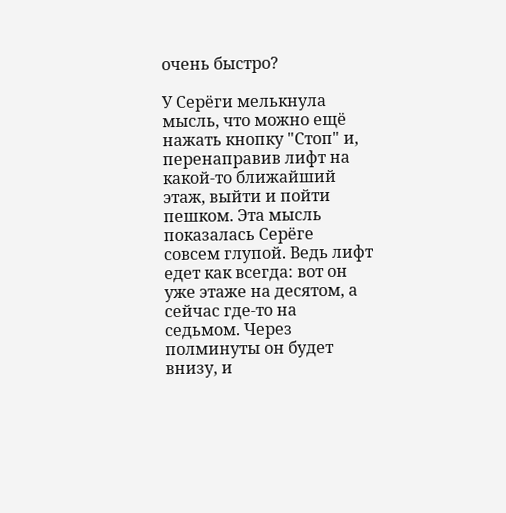очень быстро?

У Серёги мелькнула мысль, что можно ещё нажать кнопку "Стоп" и, перенаправив лифт на какой-то ближайший этаж, выйти и пойти пешком. Эта мысль показалась Серёге совсем глупой. Ведь лифт едет как всегда: вот он уже этаже на десятом, а сейчас где-то на седьмом. Через полминуты он будет внизу, и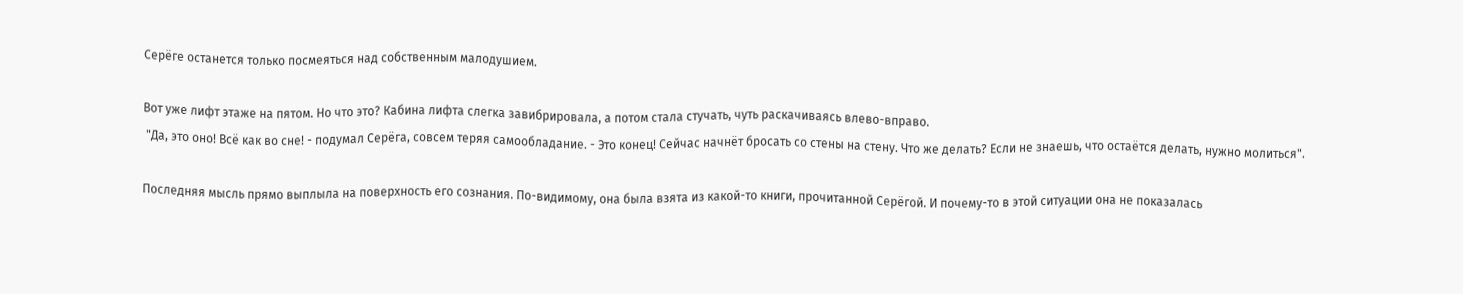Серёге останется только посмеяться над собственным малодушием.

Вот уже лифт этаже на пятом. Но что это? Кабина лифта слегка завибрировала, а потом стала стучать, чуть раскачиваясь влево-вправо.
 "Да, это оно! Всё как во сне! - подумал Серёга, совсем теряя самообладание. - Это конец! Сейчас начнёт бросать со стены на стену. Что же делать? Если не знаешь, что остаётся делать, нужно молиться".

Последняя мысль прямо выплыла на поверхность его сознания. По-видимому, она была взята из какой-то книги, прочитанной Серёгой. И почему-то в этой ситуации она не показалась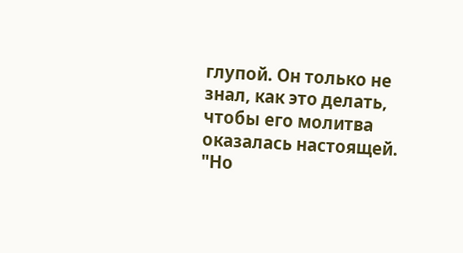глупой. Он только не знал, как это делать, чтобы его молитва оказалась настоящей. "Но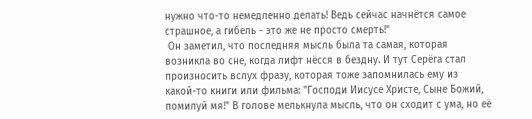нужно что-то немедленно делать! Ведь сейчас начнётся самое страшное, а гибель - это же не просто смерть!"
 Он заметил, что последняя мысль была та самая, которая возникла во сне, когда лифт нёсся в бездну. И тут Серёга стал произносить вслух фразу, которая тоже запомнилась ему из какой-то книги или фильма: "Господи Иисусе Христе, Сыне Божий, помилуй мя!" В голове мелькнула мысль, что он сходит с ума, но её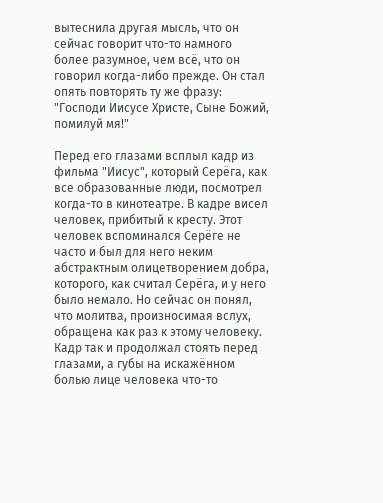вытеснила другая мысль, что он сейчас говорит что-то намного более разумное, чем всё, что он говорил когда-либо прежде. Он стал опять повторять ту же фразу: "Господи Иисусе Христе, Сыне Божий, помилуй мя!"

Перед его глазами всплыл кадр из фильма "Иисус", который Серёга, как все образованные люди, посмотрел когда-то в кинотеатре. В кадре висел человек, прибитый к кресту. Этот человек вспоминался Серёге не часто и был для него неким абстрактным олицетворением добра, которого, как считал Серёга, и у него было немало. Но сейчас он понял, что молитва, произносимая вслух, обращена как раз к этому человеку. Кадр так и продолжал стоять перед глазами, а губы на искажённом болью лице человека что-то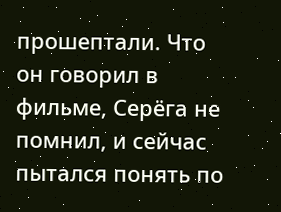прошептали. Что он говорил в фильме, Серёга не помнил, и сейчас пытался понять по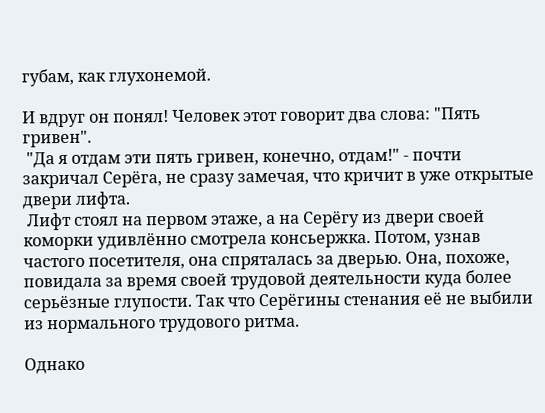губам, как глухонемой.

И вдруг он понял! Человек этот говорит два слова: "Пять гривен".
 "Да я отдам эти пять гривен, конечно, отдам!" - почти закричал Серёга, не сразу замечая, что кричит в уже открытые двери лифта.
 Лифт стоял на первом этаже, а на Серёгу из двери своей коморки удивлённо смотрела консьержка. Потом, узнав частого посетителя, она спряталась за дверью. Она, похоже, повидала за время своей трудовой деятельности куда более серьёзные глупости. Так что Серёгины стенания её не выбили из нормального трудового ритма.

Однако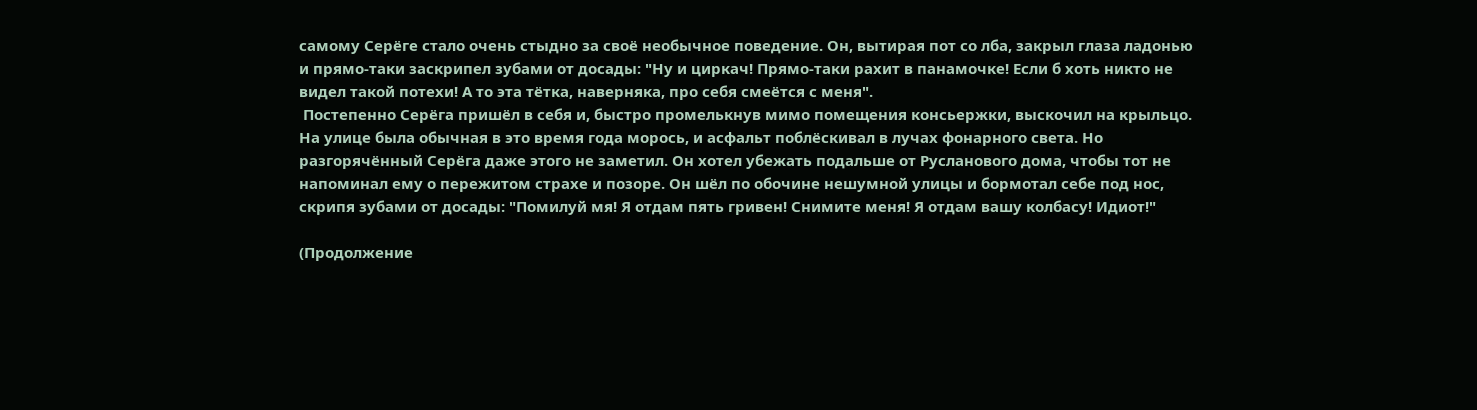самому Серёге стало очень стыдно за своё необычное поведение. Он, вытирая пот со лба, закрыл глаза ладонью и прямо-таки заскрипел зубами от досады: "Ну и циркач! Прямо-таки рахит в панамочке! Если б хоть никто не видел такой потехи! А то эта тётка, наверняка, про себя смеётся с меня".
 Постепенно Серёга пришёл в себя и, быстро промелькнув мимо помещения консьержки, выскочил на крыльцо. На улице была обычная в это время года морось, и асфальт поблёскивал в лучах фонарного света. Но разгорячённый Серёга даже этого не заметил. Он хотел убежать подальше от Русланового дома, чтобы тот не напоминал ему о пережитом страхе и позоре. Он шёл по обочине нешумной улицы и бормотал себе под нос, скрипя зубами от досады: "Помилуй мя! Я отдам пять гривен! Снимите меня! Я отдам вашу колбасу! Идиот!"

(Продолжение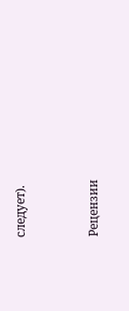следует).


Рецензии